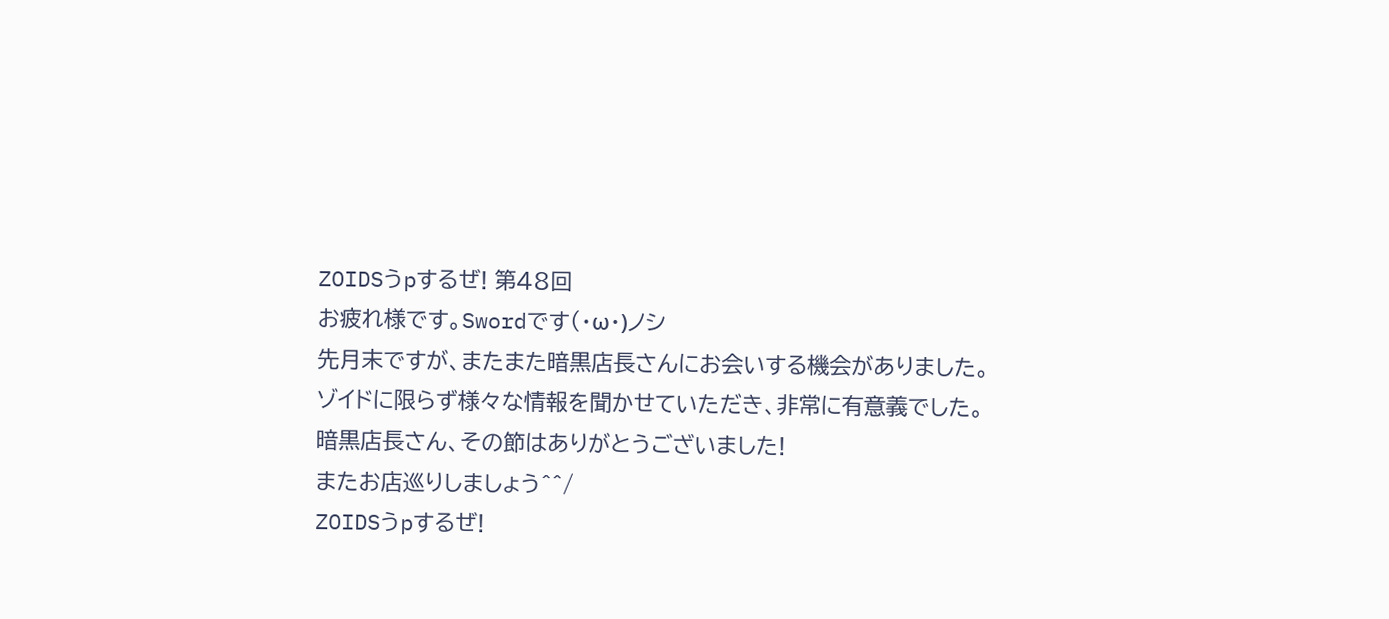ZOIDSうpするぜ! 第48回
お疲れ様です。Swordです(・ω・)ノシ
先月末ですが、またまた暗黒店長さんにお会いする機会がありました。
ゾイドに限らず様々な情報を聞かせていただき、非常に有意義でした。
暗黒店長さん、その節はありがとうございました!
またお店巡りしましょう^^/
ZOIDSうpするぜ!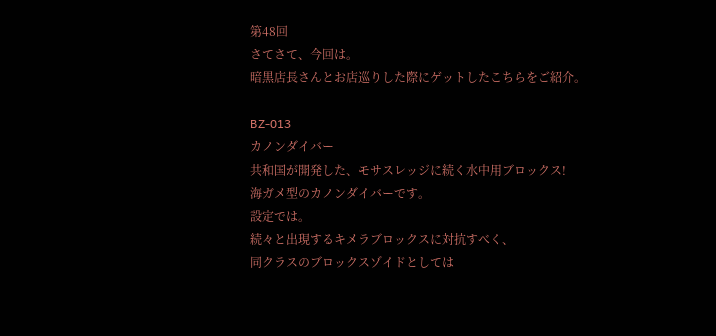第48回
さてさて、今回は。
暗黒店長さんとお店巡りした際にゲットしたこちらをご紹介。

BZ-013
カノンダイバー
共和国が開発した、モサスレッジに続く水中用ブロックス!
海ガメ型のカノンダイバーです。
設定では。
続々と出現するキメラブロックスに対抗すべく、
同クラスのブロックスゾイドとしては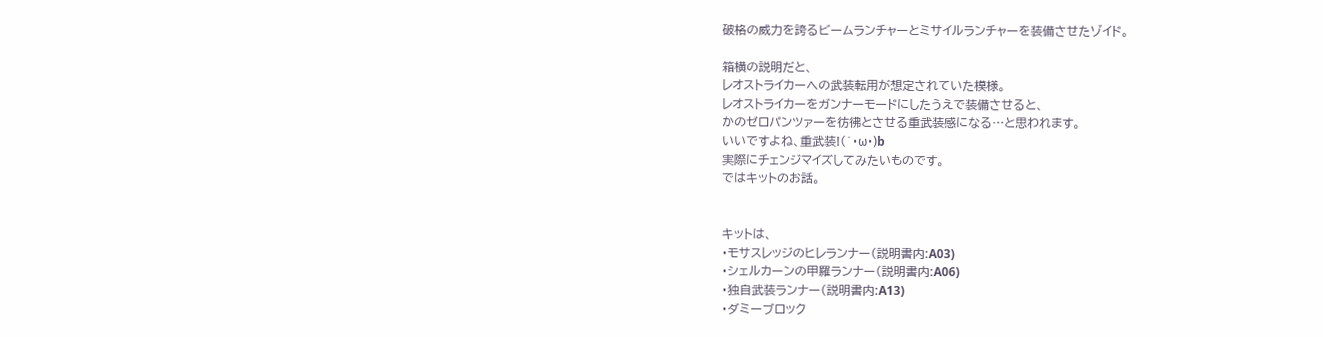破格の威力を誇るビームランチャーとミサイルランチャーを装備させたゾイド。

箱横の説明だと、
レオストライカーへの武装転用が想定されていた模様。
レオストライカーをガンナーモードにしたうえで装備させると、
かのゼロパンツァーを彷彿とさせる重武装感になる…と思われます。
いいですよね、重武装!(`・ω・)b
実際にチェンジマイズしてみたいものです。
ではキットのお話。


キットは、
・モサスレッジのヒレランナー(説明書内:A03)
・シェルカーンの甲羅ランナー(説明書内:A06)
・独自武装ランナー(説明書内:A13)
・ダミーブロック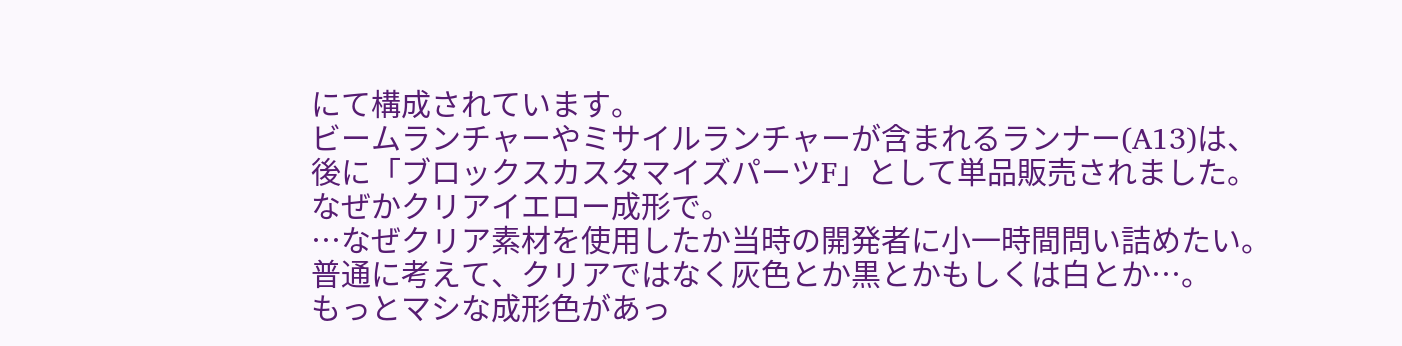にて構成されています。
ビームランチャーやミサイルランチャーが含まれるランナー(A13)は、
後に「ブロックスカスタマイズパーツF」として単品販売されました。
なぜかクリアイエロー成形で。
…なぜクリア素材を使用したか当時の開発者に小一時間問い詰めたい。
普通に考えて、クリアではなく灰色とか黒とかもしくは白とか…。
もっとマシな成形色があっ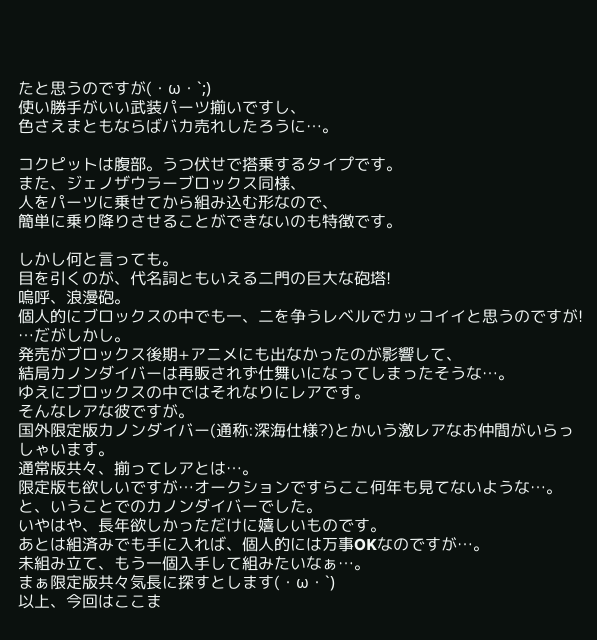たと思うのですが(・ω・`;)
使い勝手がいい武装パーツ揃いですし、
色さえまともならばバカ売れしたろうに…。

コクピットは腹部。うつ伏せで搭乗するタイプです。
また、ジェノザウラーブロックス同様、
人をパーツに乗せてから組み込む形なので、
簡単に乗り降りさせることができないのも特徴です。

しかし何と言っても。
目を引くのが、代名詞ともいえる二門の巨大な砲塔!
嗚呼、浪漫砲。
個人的にブロックスの中でも一、二を争うレベルでカッコイイと思うのですが!
…だがしかし。
発売がブロックス後期+アニメにも出なかったのが影響して、
結局カノンダイバーは再販されず仕舞いになってしまったそうな…。
ゆえにブロックスの中ではそれなりにレアです。
そんなレアな彼ですが。
国外限定版カノンダイバー(通称:深海仕様?)とかいう激レアなお仲間がいらっしゃいます。
通常版共々、揃ってレアとは…。
限定版も欲しいですが…オークションですらここ何年も見てないような…。
と、いうことでのカノンダイバーでした。
いやはや、長年欲しかっただけに嬉しいものです。
あとは組済みでも手に入れば、個人的には万事OKなのですが…。
未組み立て、もう一個入手して組みたいなぁ…。
まぁ限定版共々気長に探すとします(・ω・`)
以上、今回はここま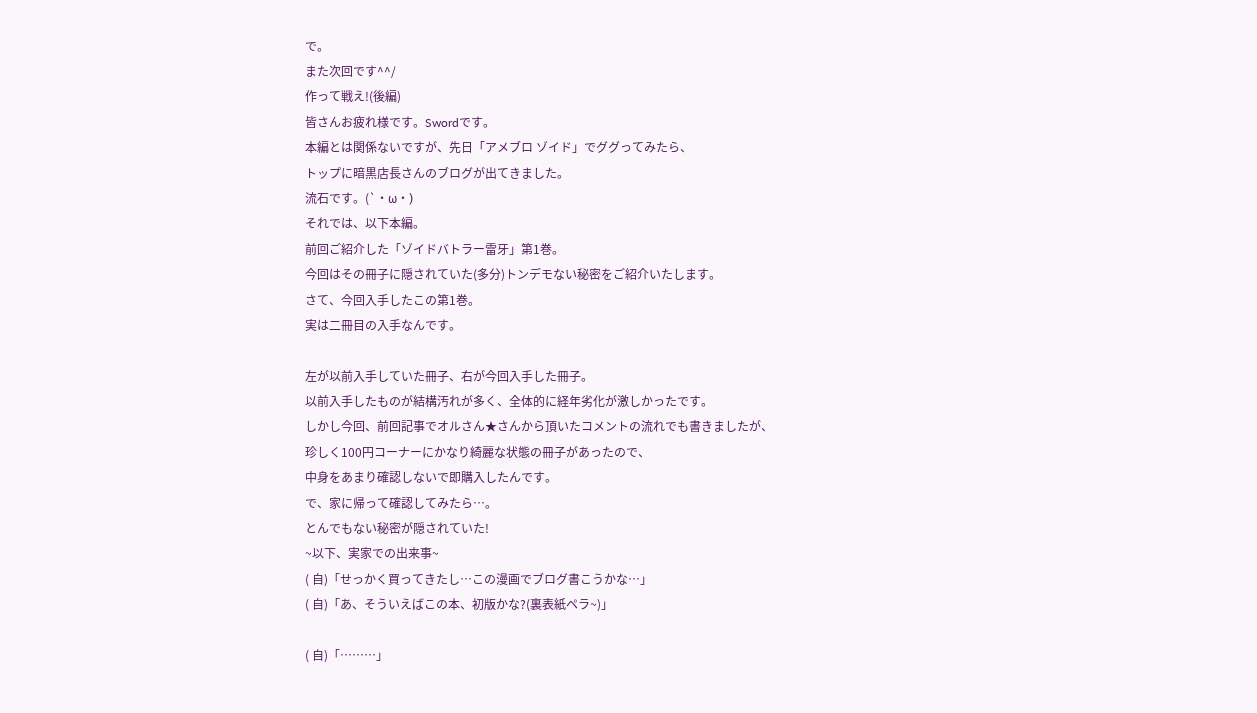で。
また次回です^^/
作って戦え!(後編)
皆さんお疲れ様です。Swordです。
本編とは関係ないですが、先日「アメブロ ゾイド」でググってみたら、
トップに暗黒店長さんのブログが出てきました。
流石です。(`・ω・)
それでは、以下本編。
前回ご紹介した「ゾイドバトラー雷牙」第1巻。
今回はその冊子に隠されていた(多分)トンデモない秘密をご紹介いたします。
さて、今回入手したこの第1巻。
実は二冊目の入手なんです。

左が以前入手していた冊子、右が今回入手した冊子。
以前入手したものが結構汚れが多く、全体的に経年劣化が激しかったです。
しかし今回、前回記事でオルさん★さんから頂いたコメントの流れでも書きましたが、
珍しく100円コーナーにかなり綺麗な状態の冊子があったので、
中身をあまり確認しないで即購入したんです。
で、家に帰って確認してみたら…。
とんでもない秘密が隠されていた!
~以下、実家での出来事~
( 自)「せっかく買ってきたし…この漫画でブログ書こうかな…」
( 自)「あ、そういえばこの本、初版かな?(裏表紙ペラ~)」

( 自)「………」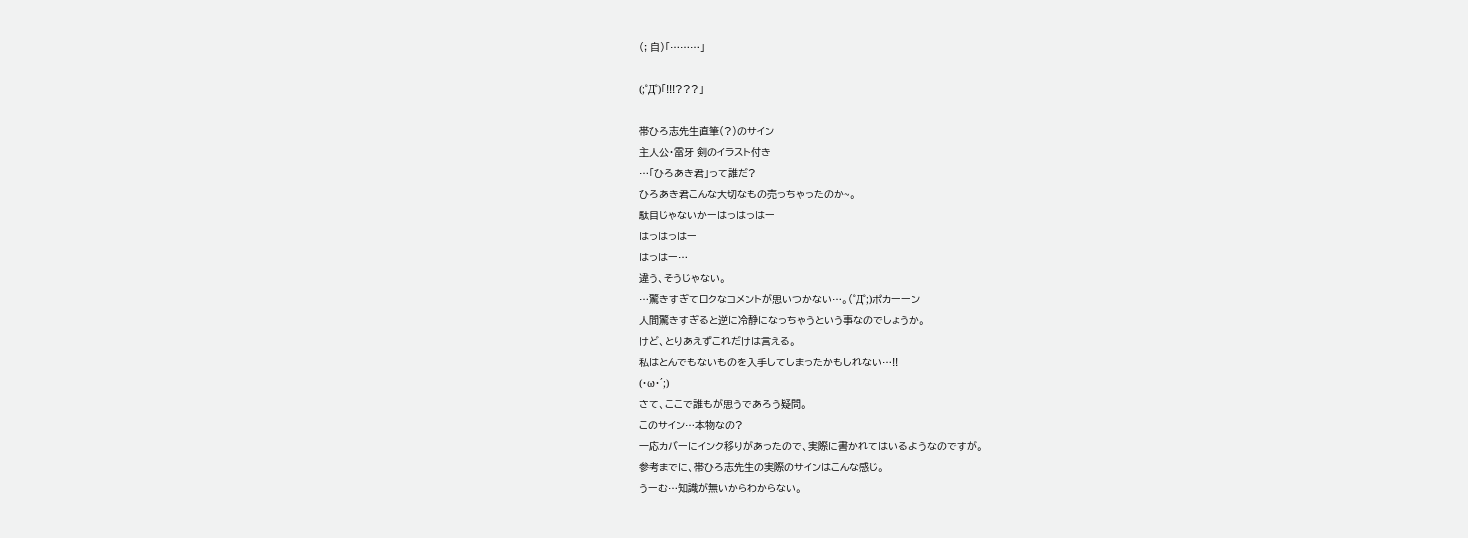(; 自)「………」

(;゜Д゜)「!!!???」

帯ひろ志先生直筆(?)のサイン
主人公・雷牙 剣のイラスト付き
…「ひろあき君」って誰だ?
ひろあき君こんな大切なもの売っちゃったのか~。
駄目じゃないかーはっはっはー
はっはっはー
はっはー…
違う、そうじゃない。
…驚きすぎてロクなコメントが思いつかない…。(゜Д゜;)ポカーーン
人間驚きすぎると逆に冷静になっちゃうという事なのでしょうか。
けど、とりあえずこれだけは言える。
私はとんでもないものを入手してしまったかもしれない…!!
(・ω・´;)
さて、ここで誰もが思うであろう疑問。
このサイン…本物なの?
一応カバーにインク移りがあったので、実際に書かれてはいるようなのですが。
参考までに、帯ひろ志先生の実際のサインはこんな感じ。
うーむ…知識が無いからわからない。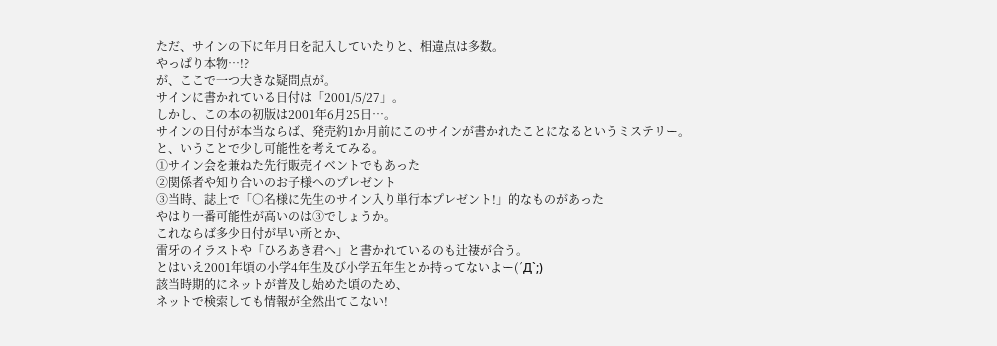ただ、サインの下に年月日を記入していたりと、相違点は多数。
やっぱり本物…!?
が、ここで一つ大きな疑問点が。
サインに書かれている日付は「2001/5/27」。
しかし、この本の初版は2001年6月25日…。
サインの日付が本当ならば、発売約1か月前にこのサインが書かれたことになるというミステリー。
と、いうことで少し可能性を考えてみる。
①サイン会を兼ねた先行販売イベントでもあった
②関係者や知り合いのお子様へのプレゼント
③当時、誌上で「○名様に先生のサイン入り単行本プレゼント!」的なものがあった
やはり一番可能性が高いのは③でしょうか。
これならば多少日付が早い所とか、
雷牙のイラストや「ひろあき君へ」と書かれているのも辻褄が合う。
とはいえ2001年頃の小学4年生及び小学五年生とか持ってないよー(´Д`;)
該当時期的にネットが普及し始めた頃のため、
ネットで検索しても情報が全然出てこない!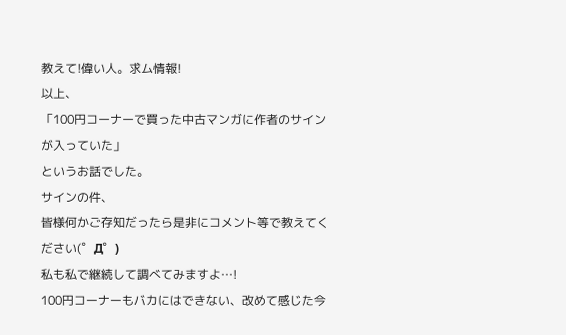教えて!偉い人。求ム情報!
以上、
「100円コーナーで買った中古マンガに作者のサインが入っていた」
というお話でした。
サインの件、
皆様何かご存知だったら是非にコメント等で教えてください(゜Д゜)
私も私で継続して調べてみますよ…!
100円コーナーもバカにはできない、改めて感じた今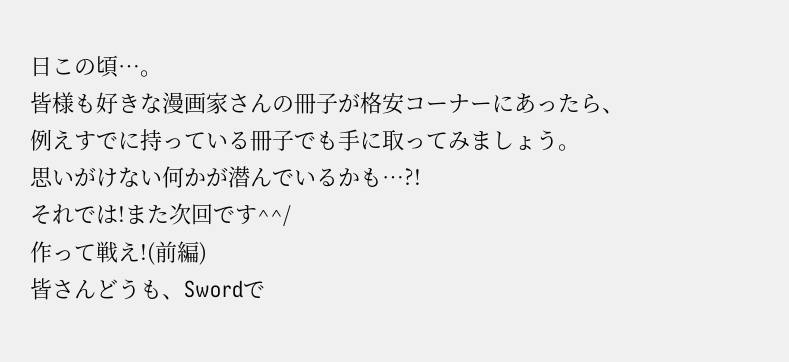日この頃…。
皆様も好きな漫画家さんの冊子が格安コーナーにあったら、
例えすでに持っている冊子でも手に取ってみましょう。
思いがけない何かが潜んでいるかも…?!
それでは!また次回です^^/
作って戦え!(前編)
皆さんどうも、Swordで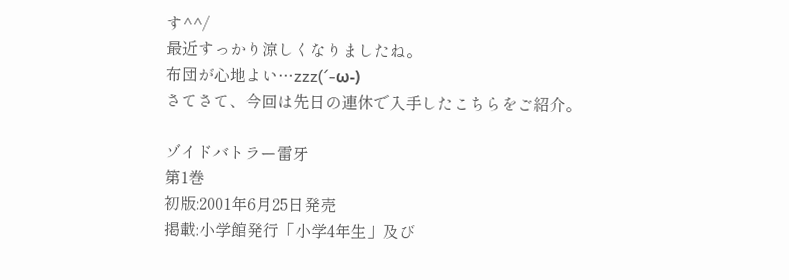す^^/
最近すっかり涼しくなりましたね。
布団が心地よい…zzz(´-ω-)
さてさて、今回は先日の連休で入手したこちらをご紹介。

ゾイドバトラー雷牙
第1巻
初版:2001年6月25日発売
掲載:小学館発行「小学4年生」及び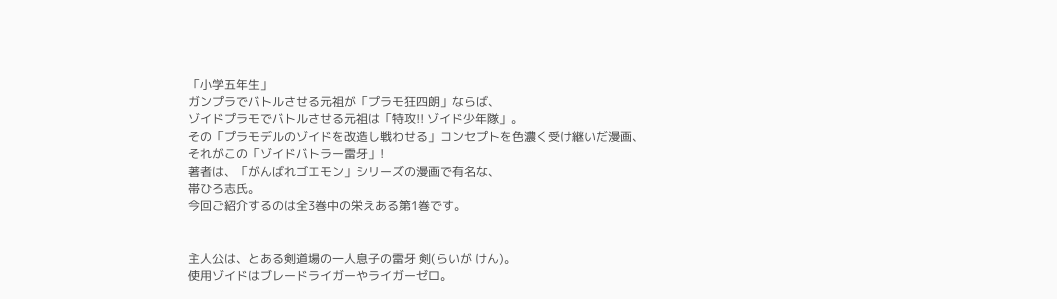「小学五年生」
ガンプラでバトルさせる元祖が「プラモ狂四朗」ならば、
ゾイドプラモでバトルさせる元祖は「特攻!! ゾイド少年隊」。
その「プラモデルのゾイドを改造し戦わせる」コンセプトを色濃く受け継いだ漫画、
それがこの「ゾイドバトラー雷牙」!
著者は、「がんばれゴエモン」シリーズの漫画で有名な、
帯ひろ志氏。
今回ご紹介するのは全3巻中の栄えある第1巻です。


主人公は、とある剣道場の一人息子の雷牙 剣(らいが けん)。
使用ゾイドはブレードライガーやライガーゼロ。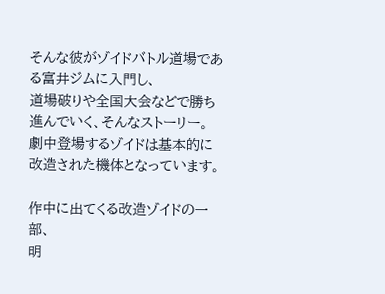そんな彼がゾイドバトル道場である富井ジムに入門し、
道場破りや全国大会などで勝ち進んでいく、そんなストーリー。
劇中登場するゾイドは基本的に改造された機体となっています。

作中に出てくる改造ゾイドの一部、
明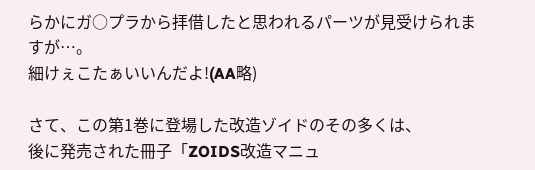らかにガ○プラから拝借したと思われるパーツが見受けられますが…。
細けぇこたぁいいんだよ!(AA略)

さて、この第1巻に登場した改造ゾイドのその多くは、
後に発売された冊子「ZOIDS改造マニュ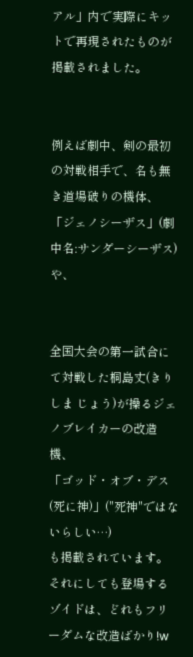アル」内で実際にキットで再現されたものが掲載されました。


例えば劇中、剣の最初の対戦相手で、名も無き道場破りの機体、
「ジェノシーザス」(劇中名:サンダーシーザス)や、


全国大会の第一試合にて対戦した桐島丈(きりしま じょう)が操るジェノブレイカーの改造機、
「ゴッド・オブ・デス(死に神)」("死神"ではないらしい…)
も掲載されています。
それにしても登場するゾイドは、どれもフリーダムな改造ばかり!w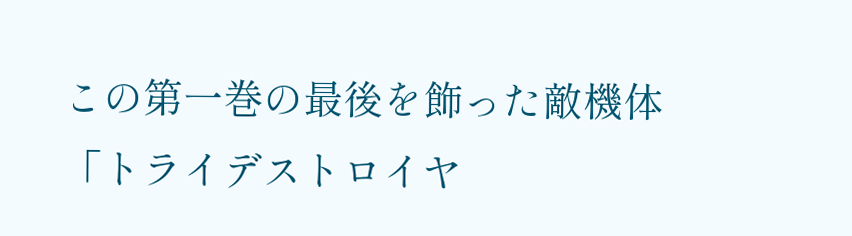この第一巻の最後を飾った敵機体
「トライデストロイヤ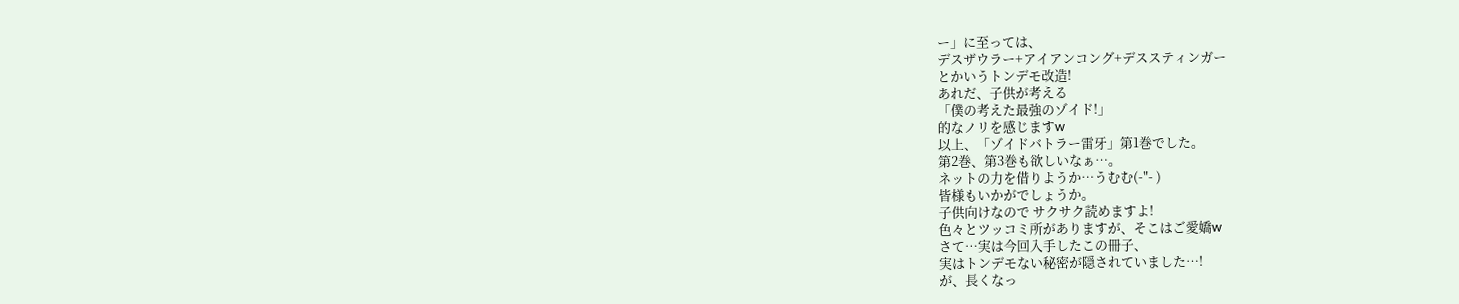ー」に至っては、
デスザウラー+アイアンコング+デススティンガー
とかいうトンデモ改造!
あれだ、子供が考える
「僕の考えた最強のゾイド!」
的なノリを感じますw
以上、「ゾイドバトラー雷牙」第1巻でした。
第2巻、第3巻も欲しいなぁ…。
ネットの力を借りようか…うむむ(-"- )
皆様もいかがでしょうか。
子供向けなので サクサク読めますよ!
色々とツッコミ所がありますが、そこはご愛嬌w
さて…実は今回入手したこの冊子、
実はトンデモない秘密が隠されていました…!
が、長くなっ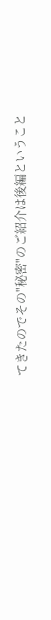てきたのでその"秘密"のご紹介は後編ということ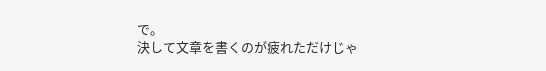で。
決して文章を書くのが疲れただけじゃ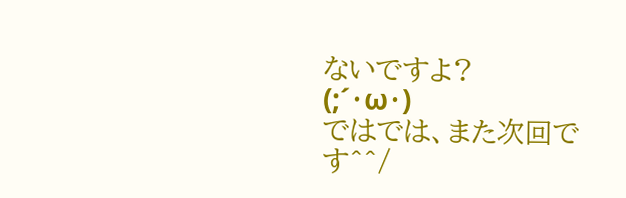ないですよ?
(;´・ω・)
ではでは、また次回です^^/